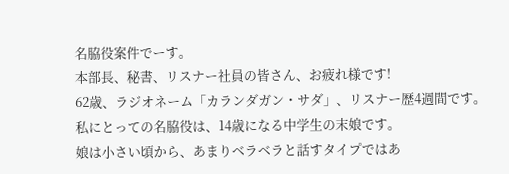名脇役案件でーす。
本部長、秘書、リスナー社員の皆さん、お疲れ様です!
62歳、ラジオネーム「カランダガン・サダ」、リスナー歴4週間です。
私にとっての名脇役は、14歳になる中学生の末娘です。
娘は小さい頃から、あまりベラベラと話すタイプではあ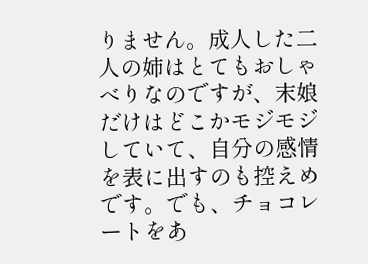りません。成人した二人の姉はとてもおしゃべりなのですが、末娘だけはどこかモジモジしていて、自分の感情を表に出すのも控えめです。でも、チョコレートをあ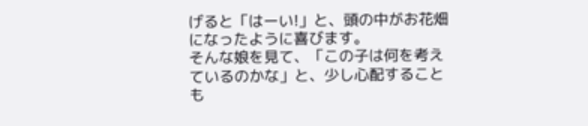げると「はーい!」と、頭の中がお花畑になったように喜びます。
そんな娘を見て、「この子は何を考えているのかな」と、少し心配することも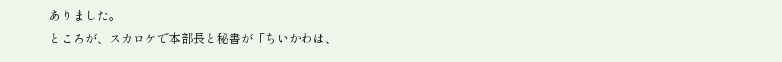ありました。
ところが、スカロケで本部長と秘書が「ちいかわは、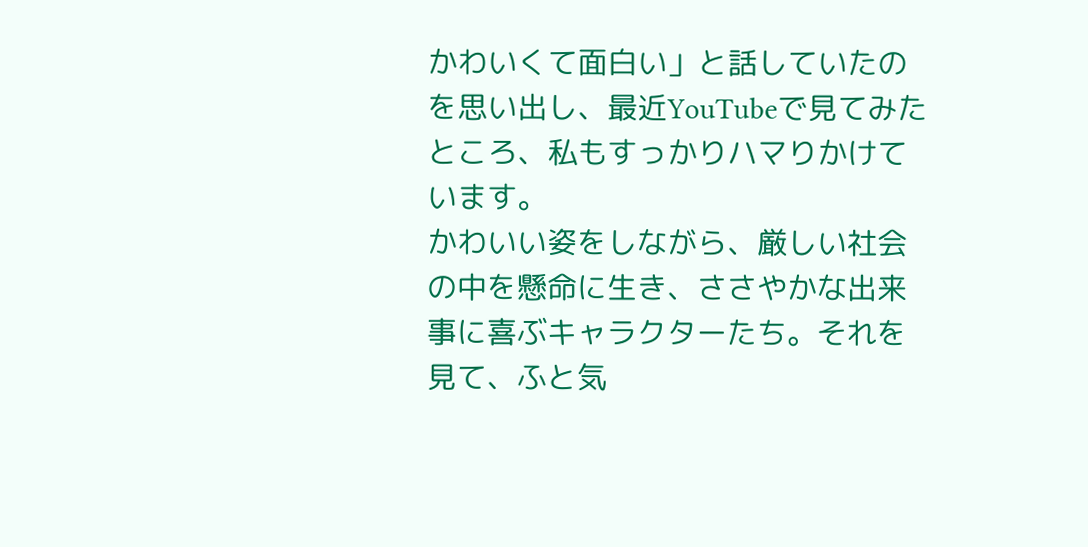かわいくて面白い」と話していたのを思い出し、最近YouTubeで見てみたところ、私もすっかりハマりかけています。
かわいい姿をしながら、厳しい社会の中を懸命に生き、ささやかな出来事に喜ぶキャラクターたち。それを見て、ふと気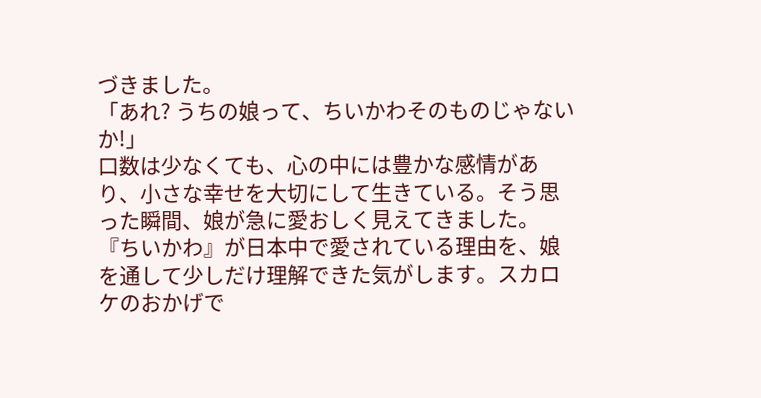づきました。
「あれ? うちの娘って、ちいかわそのものじゃないか!」
口数は少なくても、心の中には豊かな感情があり、小さな幸せを大切にして生きている。そう思った瞬間、娘が急に愛おしく見えてきました。
『ちいかわ』が日本中で愛されている理由を、娘を通して少しだけ理解できた気がします。スカロケのおかげで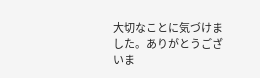大切なことに気づけました。ありがとうございま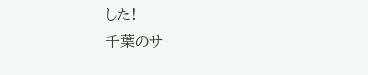した!
千葉のサ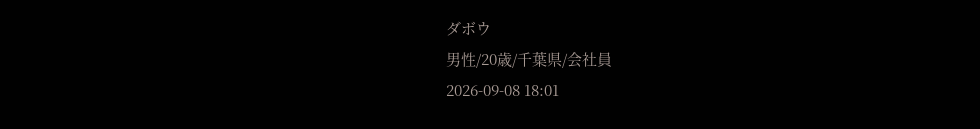ダボウ
男性/20歳/千葉県/会社員
2026-09-08 18:01